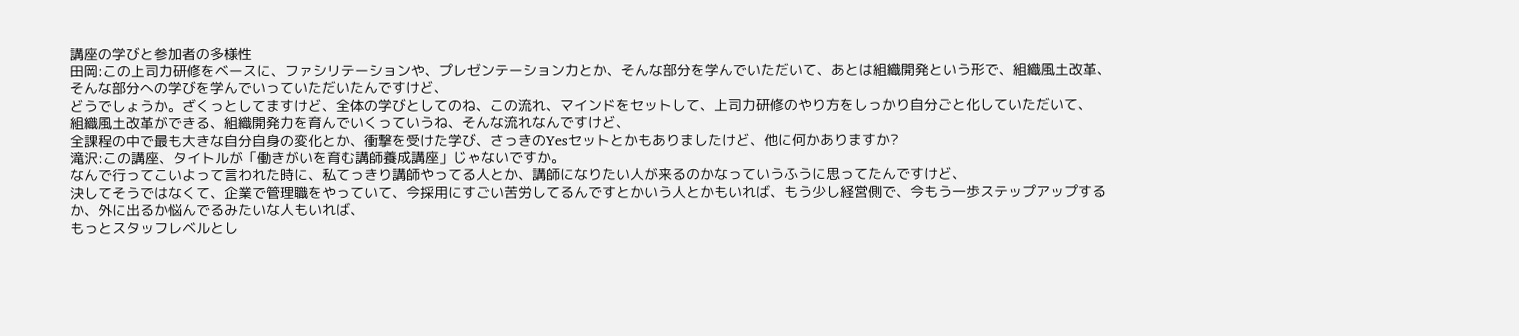講座の学びと参加者の多様性
田岡:この上司力研修をベースに、ファシリテーションや、プレゼンテーション力とか、そんな部分を学んでいただいて、あとは組織開発という形で、組織風土改革、そんな部分への学びを学んでいっていただいたんですけど、
どうでしょうか。ざくっとしてますけど、全体の学びとしてのね、この流れ、マインドをセットして、上司力研修のやり方をしっかり自分ごと化していただいて、
組織風土改革ができる、組織開発力を育んでいくっていうね、そんな流れなんですけど、
全課程の中で最も大きな自分自身の変化とか、衝撃を受けた学び、さっきのYesセットとかもありましたけど、他に何かありますか?
滝沢:この講座、タイトルが「働きがいを育む講師養成講座」じゃないですか。
なんで行ってこいよって言われた時に、私てっきり講師やってる人とか、講師になりたい人が来るのかなっていうふうに思ってたんですけど、
決してそうではなくて、企業で管理職をやっていて、今採用にすごい苦労してるんですとかいう人とかもいれば、もう少し経営側で、今もう一歩ステップアップするか、外に出るか悩んでるみたいな人もいれば、
もっとスタッフレベルとし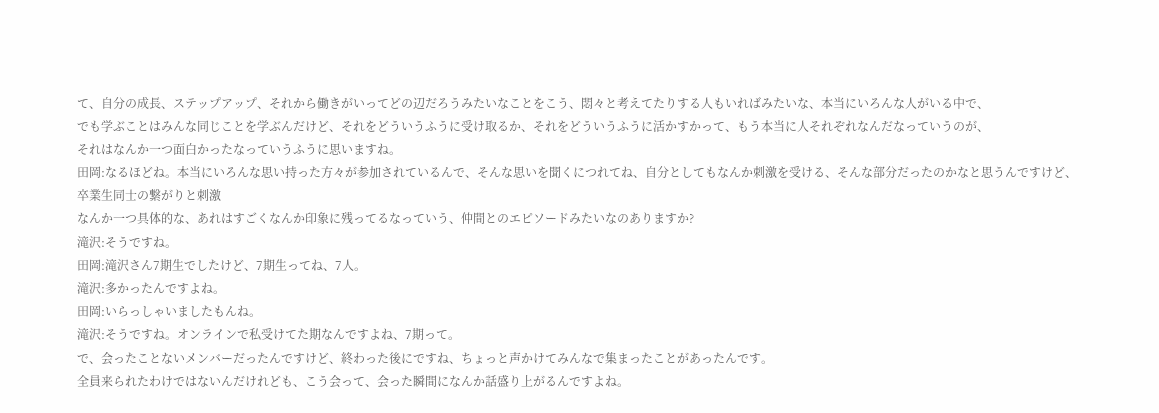て、自分の成長、ステップアップ、それから働きがいってどの辺だろうみたいなことをこう、悶々と考えてたりする人もいればみたいな、本当にいろんな人がいる中で、
でも学ぶことはみんな同じことを学ぶんだけど、それをどういうふうに受け取るか、それをどういうふうに活かすかって、もう本当に人それぞれなんだなっていうのが、
それはなんか一つ面白かったなっていうふうに思いますね。
田岡:なるほどね。本当にいろんな思い持った方々が参加されているんで、そんな思いを聞くにつれてね、自分としてもなんか刺激を受ける、そんな部分だったのかなと思うんですけど、
卒業生同士の繋がりと刺激
なんか一つ具体的な、あれはすごくなんか印象に残ってるなっていう、仲間とのエピソードみたいなのありますか?
滝沢:そうですね。
田岡:滝沢さん7期生でしたけど、7期生ってね、7人。
滝沢:多かったんですよね。
田岡:いらっしゃいましたもんね。
滝沢:そうですね。オンラインで私受けてた期なんですよね、7期って。
で、会ったことないメンバーだったんですけど、終わった後にですね、ちょっと声かけてみんなで集まったことがあったんです。
全員来られたわけではないんだけれども、こう会って、会った瞬間になんか話盛り上がるんですよね。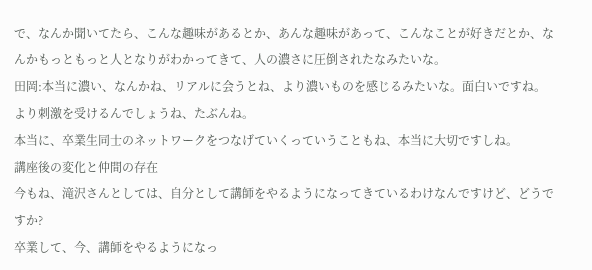で、なんか聞いてたら、こんな趣味があるとか、あんな趣味があって、こんなことが好きだとか、なんかもっともっと人となりがわかってきて、人の濃さに圧倒されたなみたいな。
田岡:本当に濃い、なんかね、リアルに会うとね、より濃いものを感じるみたいな。面白いですね。
より刺激を受けるんでしょうね、たぶんね。
本当に、卒業生同士のネットワークをつなげていくっていうこともね、本当に大切ですしね。
講座後の変化と仲間の存在
今もね、滝沢さんとしては、自分として講師をやるようになってきているわけなんですけど、どうですか?
卒業して、今、講師をやるようになっ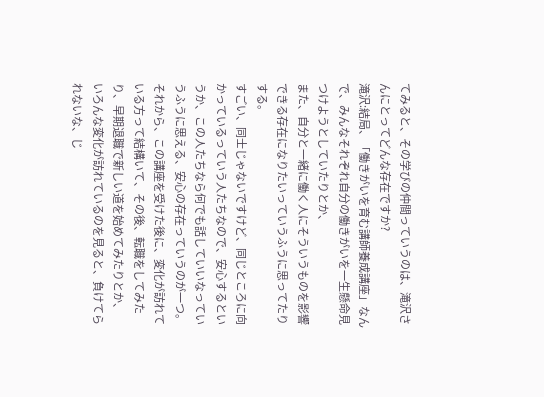てみると、その学びの仲間っていうのは、滝沢さんにとってどんな存在ですか?
滝沢:結局、「働きがいを育む講師養成講座」なんで、みんなそれぞれ自分の働きがいを一生懸命見つけようとしていたりとか、
また、自分と一緒に働く人にそういうものを影響できる存在になりたいっていうふうに思ってたりする。
すごい、同士じゃないですけど、同じところに向かっているっていう人たちなので、安心するというか、この人たちなら何でも話していいなっていうふうに思える、安心の存在っていうのが一つ。
それから、この講座を受けた後に、変化が訪れている方って結構いて、その後、転職をしてみたり、早期退職で新しい道を始めてみたりとか、
いろんな変化が訪れているのを見ると、負けてられないな、じ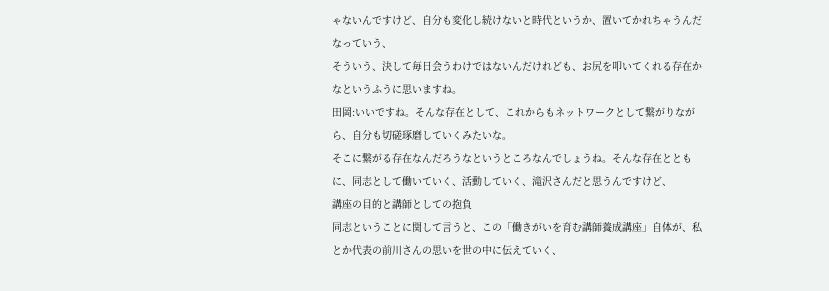ゃないんですけど、自分も変化し続けないと時代というか、置いてかれちゃうんだなっていう、
そういう、決して毎日会うわけではないんだけれども、お尻を叩いてくれる存在かなというふうに思いますね。
田岡:いいですね。そんな存在として、これからもネットワークとして繋がりながら、自分も切磋琢磨していくみたいな。
そこに繋がる存在なんだろうなというところなんでしょうね。そんな存在とともに、同志として働いていく、活動していく、滝沢さんだと思うんですけど、
講座の目的と講師としての抱負
同志ということに関して言うと、この「働きがいを育む講師養成講座」自体が、私とか代表の前川さんの思いを世の中に伝えていく、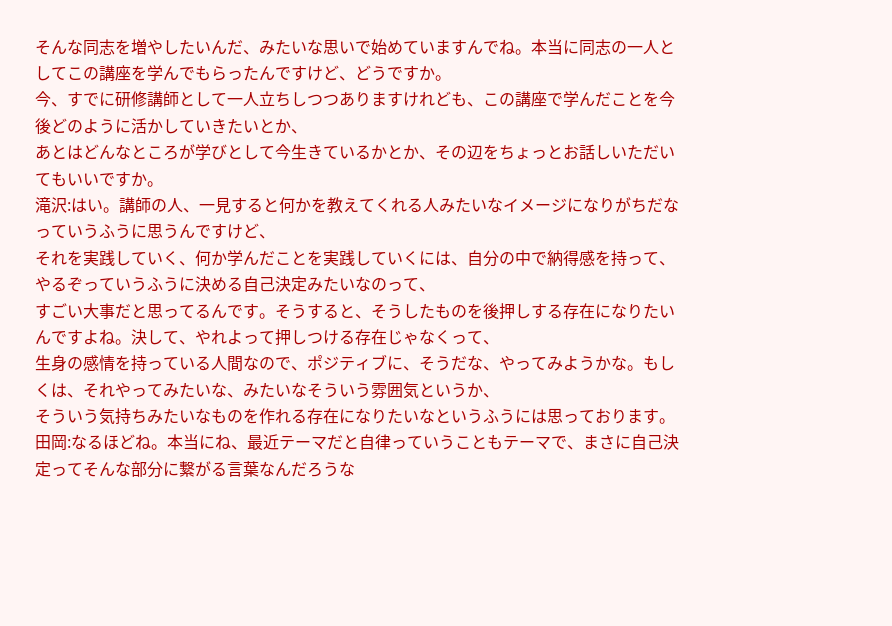そんな同志を増やしたいんだ、みたいな思いで始めていますんでね。本当に同志の一人としてこの講座を学んでもらったんですけど、どうですか。
今、すでに研修講師として一人立ちしつつありますけれども、この講座で学んだことを今後どのように活かしていきたいとか、
あとはどんなところが学びとして今生きているかとか、その辺をちょっとお話しいただいてもいいですか。
滝沢:はい。講師の人、一見すると何かを教えてくれる人みたいなイメージになりがちだなっていうふうに思うんですけど、
それを実践していく、何か学んだことを実践していくには、自分の中で納得感を持って、やるぞっていうふうに決める自己決定みたいなのって、
すごい大事だと思ってるんです。そうすると、そうしたものを後押しする存在になりたいんですよね。決して、やれよって押しつける存在じゃなくって、
生身の感情を持っている人間なので、ポジティブに、そうだな、やってみようかな。もしくは、それやってみたいな、みたいなそういう雰囲気というか、
そういう気持ちみたいなものを作れる存在になりたいなというふうには思っております。
田岡:なるほどね。本当にね、最近テーマだと自律っていうこともテーマで、まさに自己決定ってそんな部分に繋がる言葉なんだろうな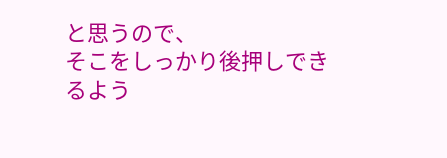と思うので、
そこをしっかり後押しできるよう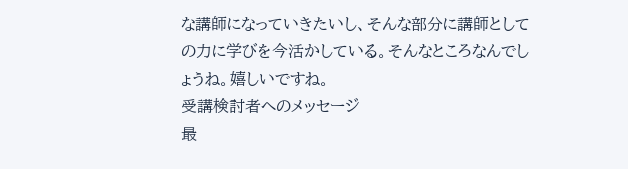な講師になっていきたいし、そんな部分に講師としての力に学びを今活かしている。そんなところなんでしょうね。嬉しいですね。
受講検討者へのメッセージ
最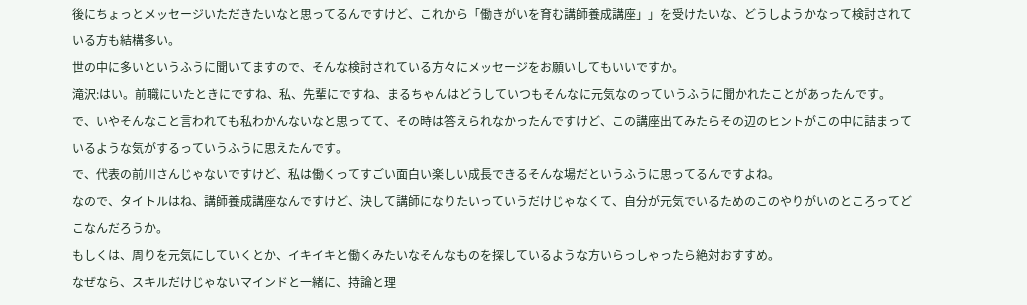後にちょっとメッセージいただきたいなと思ってるんですけど、これから「働きがいを育む講師養成講座」」を受けたいな、どうしようかなって検討されている方も結構多い。
世の中に多いというふうに聞いてますので、そんな検討されている方々にメッセージをお願いしてもいいですか。
滝沢:はい。前職にいたときにですね、私、先輩にですね、まるちゃんはどうしていつもそんなに元気なのっていうふうに聞かれたことがあったんです。
で、いやそんなこと言われても私わかんないなと思ってて、その時は答えられなかったんですけど、この講座出てみたらその辺のヒントがこの中に詰まっているような気がするっていうふうに思えたんです。
で、代表の前川さんじゃないですけど、私は働くってすごい面白い楽しい成長できるそんな場だというふうに思ってるんですよね。
なので、タイトルはね、講師養成講座なんですけど、決して講師になりたいっていうだけじゃなくて、自分が元気でいるためのこのやりがいのところってどこなんだろうか。
もしくは、周りを元気にしていくとか、イキイキと働くみたいなそんなものを探しているような方いらっしゃったら絶対おすすめ。
なぜなら、スキルだけじゃないマインドと一緒に、持論と理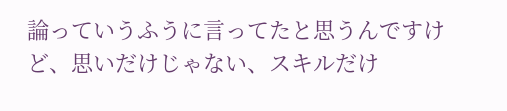論っていうふうに言ってたと思うんですけど、思いだけじゃない、スキルだけ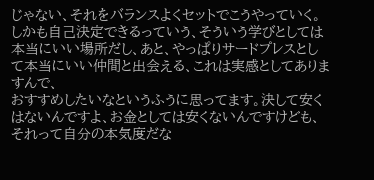じゃない、それをバランスよくセットでこうやっていく。
しかも自己決定できるっていう、そういう学びとしては本当にいい場所だし、あと、やっぱりサードプレスとして本当にいい仲間と出会える、これは実感としてありますんで、
おすすめしたいなというふうに思ってます。決して安くはないんですよ、お金としては安くないんですけども、それって自分の本気度だな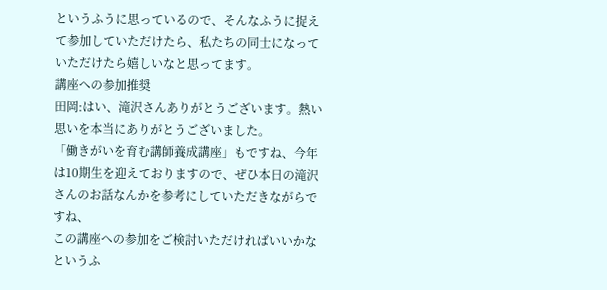というふうに思っているので、そんなふうに捉えて参加していただけたら、私たちの同士になっていただけたら嬉しいなと思ってます。
講座への参加推奨
田岡:はい、滝沢さんありがとうございます。熱い思いを本当にありがとうございました。
「働きがいを育む講師養成講座」もですね、今年は10期生を迎えておりますので、ぜひ本日の滝沢さんのお話なんかを参考にしていただきながらですね、
この講座への参加をご検討いただければいいかなというふ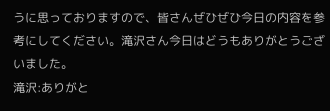うに思っておりますので、皆さんぜひぜひ今日の内容を参考にしてください。滝沢さん今日はどうもありがとうございました。
滝沢:ありがと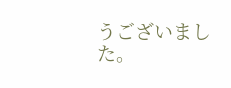うございました。